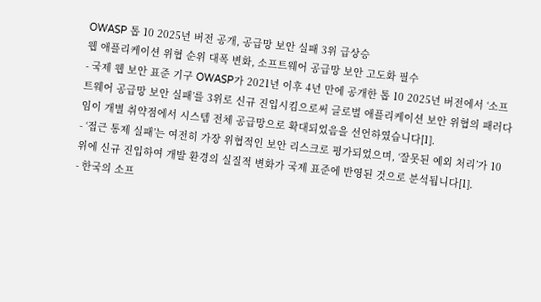OWASP 톱 10 2025년 버전 공개, 공급망 보안 실패 3위 급상승
웹 애플리케이션 위협 순위 대폭 변화, 소프트웨어 공급망 보안 고도화 필수
- 국제 웹 보안 표준 기구 OWASP가 2021년 이후 4년 만에 공개한 톱 10 2025년 버전에서 ‘소프트웨어 공급망 보안 실패’를 3위로 신규 진입시킴으로써 글로벌 애플리케이션 보안 위협의 패러다임이 개별 취약점에서 시스템 전체 공급망으로 확대되었음을 선언하였습니다[1].
- ‘접근 통제 실패’는 여전히 가장 위협적인 보안 리스크로 평가되었으며, ‘잘못된 예외 처리’가 10위에 신규 진입하여 개발 환경의 실질적 변화가 국제 표준에 반영된 것으로 분석됩니다[1].
- 한국의 소프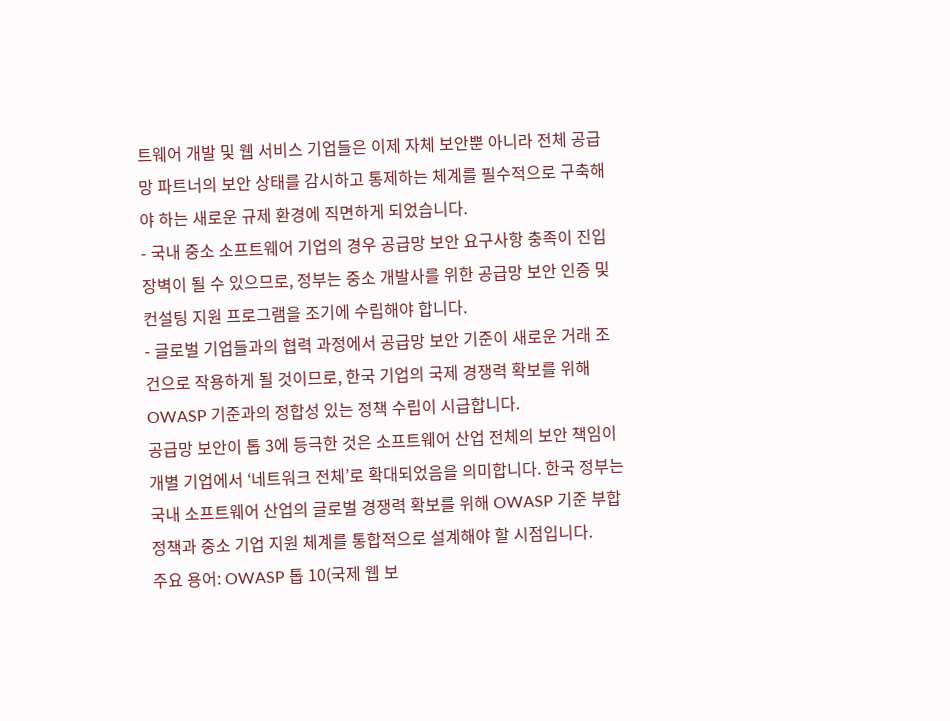트웨어 개발 및 웹 서비스 기업들은 이제 자체 보안뿐 아니라 전체 공급망 파트너의 보안 상태를 감시하고 통제하는 체계를 필수적으로 구축해야 하는 새로운 규제 환경에 직면하게 되었습니다.
- 국내 중소 소프트웨어 기업의 경우 공급망 보안 요구사항 충족이 진입 장벽이 될 수 있으므로, 정부는 중소 개발사를 위한 공급망 보안 인증 및 컨설팅 지원 프로그램을 조기에 수립해야 합니다.
- 글로벌 기업들과의 협력 과정에서 공급망 보안 기준이 새로운 거래 조건으로 작용하게 될 것이므로, 한국 기업의 국제 경쟁력 확보를 위해 OWASP 기준과의 정합성 있는 정책 수립이 시급합니다.
공급망 보안이 톱 3에 등극한 것은 소프트웨어 산업 전체의 보안 책임이 개별 기업에서 ‘네트워크 전체’로 확대되었음을 의미합니다. 한국 정부는 국내 소프트웨어 산업의 글로벌 경쟁력 확보를 위해 OWASP 기준 부합 정책과 중소 기업 지원 체계를 통합적으로 설계해야 할 시점입니다.
주요 용어: OWASP 톱 10(국제 웹 보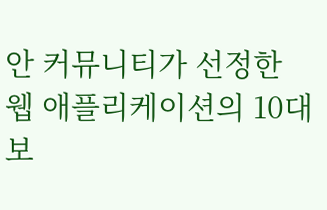안 커뮤니티가 선정한 웹 애플리케이션의 10대 보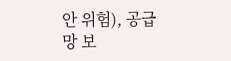안 위험), 공급망 보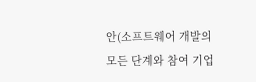안(소프트웨어 개발의 모든 단계와 참여 기업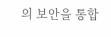의 보안을 통합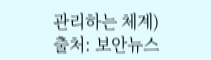관리하는 체계)
출처: 보안뉴스